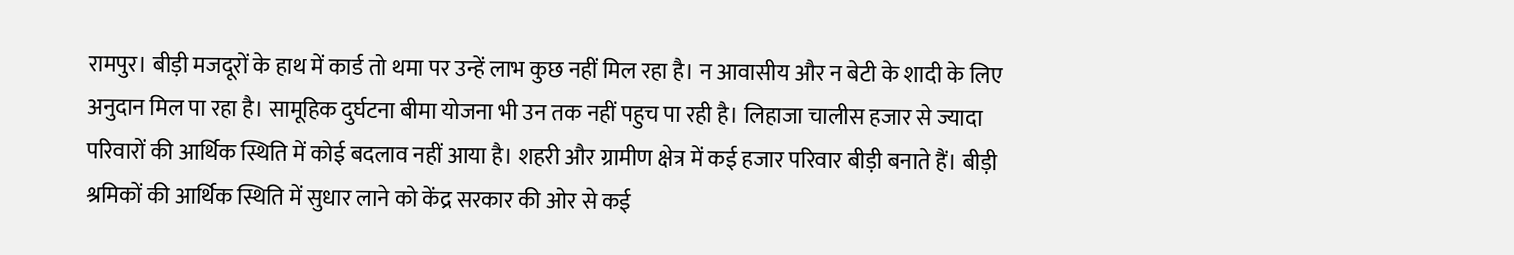रामपुर। बीड़ी मजदूरों के हाथ में कार्ड तो थमा पर उन्हें लाभ कुछ नहीं मिल रहा है। न आवासीय और न बेटी के शादी के लिए अनुदान मिल पा रहा है। सामूहिक दुर्घटना बीमा योजना भी उन तक नहीं पहुच पा रही है। लिहाजा चालीस हजार से ज्यादा परिवारों की आर्थिक स्थिति में कोई बदलाव नहीं आया है। शहरी और ग्रामीण क्षेत्र में कई हजार परिवार बीड़ी बनाते हैं। बीड़ी श्रमिकों की आर्थिक स्थिति में सुधार लाने को केंद्र सरकार की ओर से कई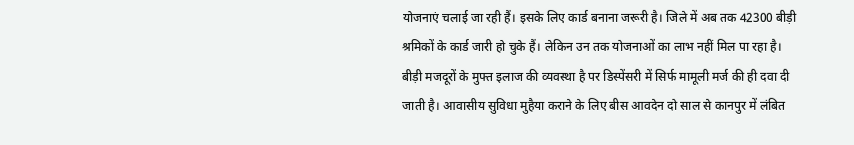योजनाएं चलाई जा रही हैं। इसके लिए कार्ड बनाना जरूरी है। जिले में अब तक 42300 बीड़ी श्रमिकों के कार्ड जारी हो चुके हैं। लेकिन उन तक योजनाओं का लाभ नहीं मिल पा रहा है। बीड़ी मजदूरों के मुफ्त इलाज की व्यवस्था है पर डिस्पेंसरी में सिर्फ मामूली मर्ज की ही दवा दी जाती है। आवासीय सुविधा मुहैया कराने के लिए बीस आवदेन दो साल से कानपुर में लंबित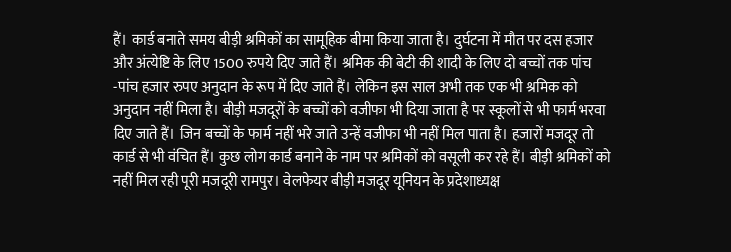हैं। कार्ड बनाते समय बीड़ी श्रमिकों का सामूहिक बीमा किया जाता है। दुर्घटना में मौत पर दस हजार और अंत्येष्टि के लिए 1500 रुपये दिए जाते हैं। श्रमिक की बेटी की शादी के लिए दो बच्चों तक पांच -पांच हजार रुपए अनुदान के रूप में दिए जाते हैं। लेकिन इस साल अभी तक एक भी श्रमिक को अनुदान नहीं मिला है। बीड़ी मजदूरों के बच्चों को वजीफा भी दिया जाता है पर स्कूलों से भी फार्म भरवा दिए जाते हैं। जिन बच्चों के फार्म नहीं भरे जाते उन्हें वजीफा भी नहीं मिल पाता है। हजारों मजदूर तो कार्ड से भी वंचित हैं। कुछ लोग कार्ड बनाने के नाम पर श्रमिकों को वसूली कर रहे हैं। बीड़ी श्रमिकों को नहीं मिल रही पूरी मजदूरी रामपुर। वेलफेयर बीड़ी मजदूर यूनियन के प्रदेशाध्यक्ष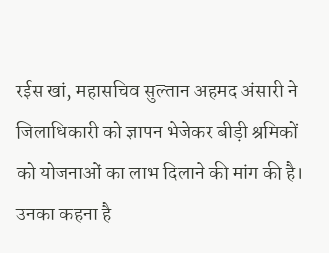रईस खां, महासचिव सुल्तान अहमद अंसारी ने जिलाधिकारी को ज्ञापन भेजेकर बीड़ी श्रमिकों को योजनाओं का लाभ दिलाने की मांग की है। उनका कहना है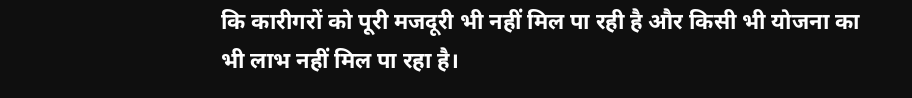कि कारीगरों को पूरी मजदूरी भी नहीं मिल पा रही है और किसी भी योजना का भी लाभ नहीं मिल पा रहा है।